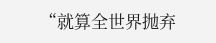“就算全世界抛弃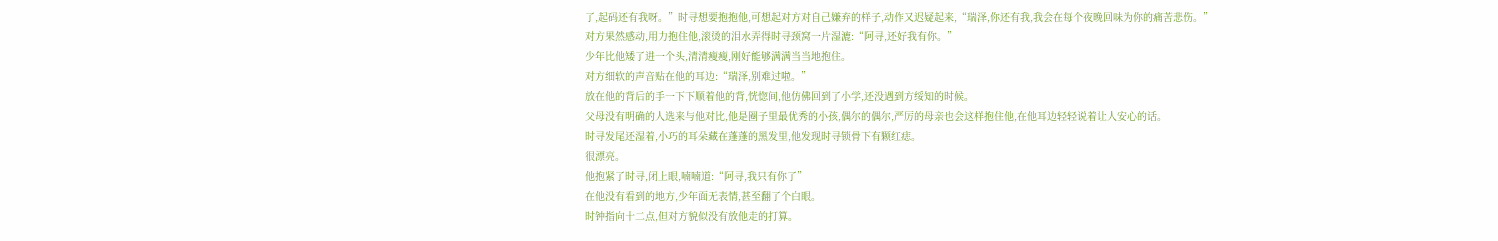了,起码还有我呀。”时寻想要抱抱他,可想起对方对自己嫌弃的样子,动作又迟疑起来,“瑞泽,你还有我,我会在每个夜晚回味为你的痛苦悲伤。”
对方果然感动,用力抱住他,滚烫的泪水弄得时寻颈窝一片湿漉:“阿寻,还好我有你。”
少年比他矮了进一个头,清清瘦瘦,刚好能够满满当当地抱住。
对方细软的声音贴在他的耳边:“瑞泽,别难过啦。”
放在他的背后的手一下下顺着他的背,恍惚间,他仿佛回到了小学,还没遇到方绥知的时候。
父母没有明确的人选来与他对比,他是圈子里最优秀的小孩,偶尔的偶尔,严厉的母亲也会这样抱住他,在他耳边轻轻说着让人安心的话。
时寻发尾还湿着,小巧的耳朵藏在蓬蓬的黑发里,他发现时寻锁骨下有颗红痣。
很漂亮。
他抱紧了时寻,闭上眼,喃喃道:“阿寻,我只有你了”
在他没有看到的地方,少年面无表情,甚至翻了个白眼。
时钟指向十二点,但对方貌似没有放他走的打算。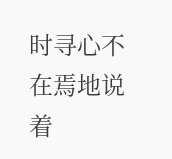时寻心不在焉地说着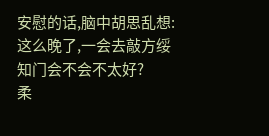安慰的话,脑中胡思乱想:这么晚了,一会去敲方绥知门会不会不太好?
柔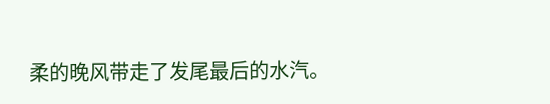柔的晚风带走了发尾最后的水汽。